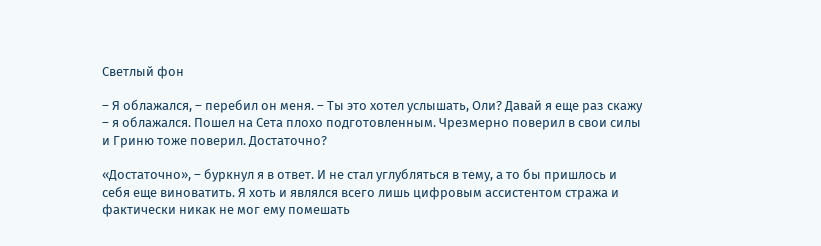Светлый фон

– Я облажался, – перебил он меня. – Ты это хотел услышать, Оли? Давай я еще раз скажу – я облажался. Пошел на Сета плохо подготовленным. Чрезмерно поверил в свои силы и Гриню тоже поверил. Достаточно?

«Достаточно», – буркнул я в ответ. И не стал углубляться в тему, а то бы пришлось и себя еще виноватить. Я хоть и являлся всего лишь цифровым ассистентом стража и фактически никак не мог ему помешать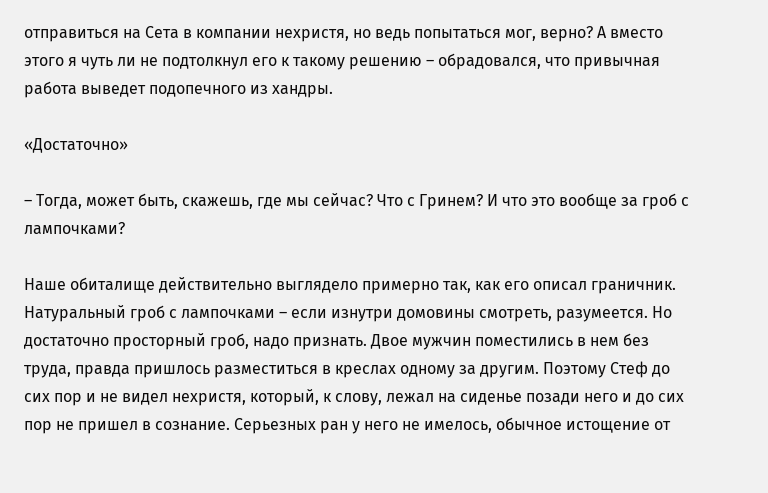отправиться на Сета в компании нехристя, но ведь попытаться мог, верно? А вместо этого я чуть ли не подтолкнул его к такому решению – обрадовался, что привычная работа выведет подопечного из хандры.

«Достаточно»

– Тогда, может быть, скажешь, где мы сейчас? Что с Гринем? И что это вообще за гроб с лампочками?

Наше обиталище действительно выглядело примерно так, как его описал граничник. Натуральный гроб с лампочками – если изнутри домовины смотреть, разумеется. Но достаточно просторный гроб, надо признать. Двое мужчин поместились в нем без труда, правда пришлось разместиться в креслах одному за другим. Поэтому Стеф до сих пор и не видел нехристя, который, к слову, лежал на сиденье позади него и до сих пор не пришел в сознание. Серьезных ран у него не имелось, обычное истощение от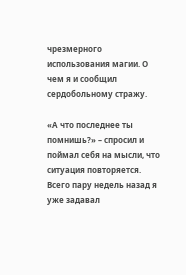чрезмерного использования магии. О чем я и сообщил сердобольному стражу.

«А что последнее ты помнишь?» – спросил и поймал себя на мысли, что ситуация повторяется. Всего пару недель назад я уже задавал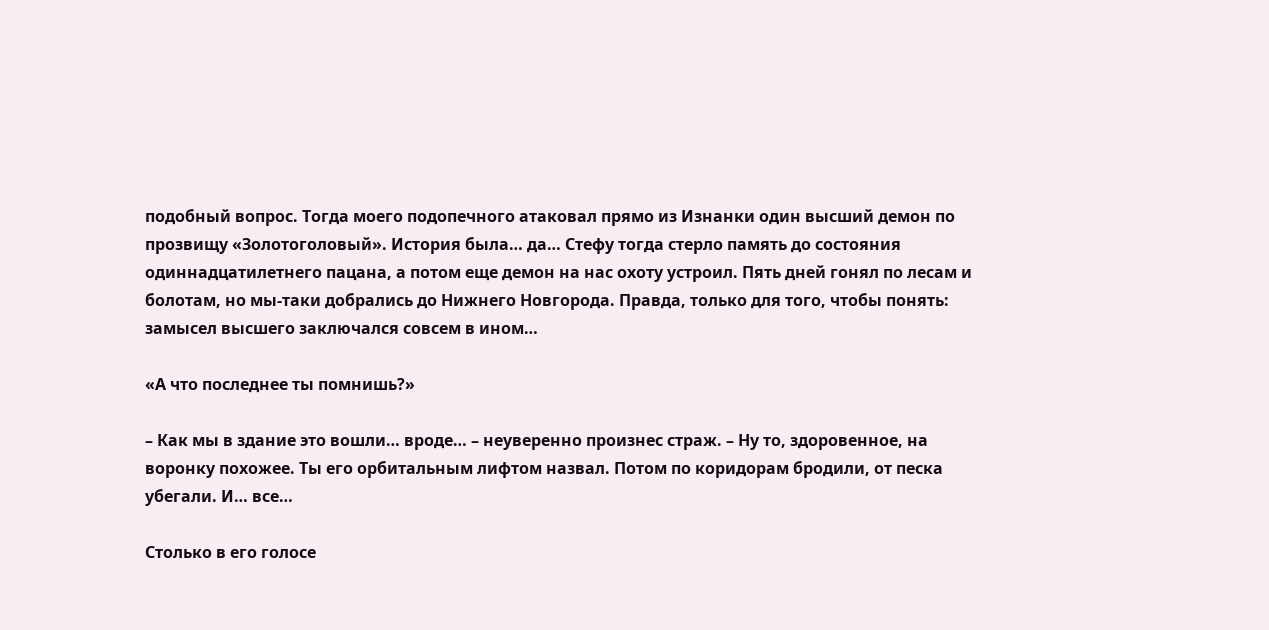подобный вопрос. Тогда моего подопечного атаковал прямо из Изнанки один высший демон по прозвищу «Золотоголовый». История была… да… Стефу тогда стерло память до состояния одиннадцатилетнего пацана, а потом еще демон на нас охоту устроил. Пять дней гонял по лесам и болотам, но мы-таки добрались до Нижнего Новгорода. Правда, только для того, чтобы понять: замысел высшего заключался совсем в ином…

«А что последнее ты помнишь?»

– Как мы в здание это вошли… вроде… – неуверенно произнес страж. – Ну то, здоровенное, на воронку похожее. Ты его орбитальным лифтом назвал. Потом по коридорам бродили, от песка убегали. И… все…

Столько в его голосе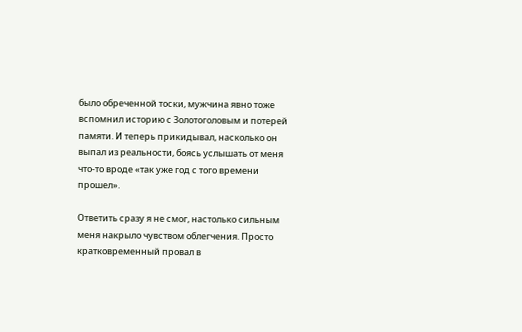было обреченной тоски, мужчина явно тоже вспомнил историю с Золотоголовым и потерей памяти. И теперь прикидывал, насколько он выпал из реальности, боясь услышать от меня что-то вроде «так уже год с того времени прошел».

Ответить сразу я не смог, настолько сильным меня накрыло чувством облегчения. Просто кратковременный провал в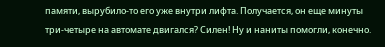памяти, вырубило-то его уже внутри лифта. Получается, он еще минуты три-четыре на автомате двигался? Силен! Ну и наниты помогли, конечно.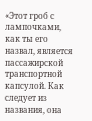«Этот гроб с лампочками, как ты его назвал, является пассажирской транспортной капсулой. Как следует из названия, она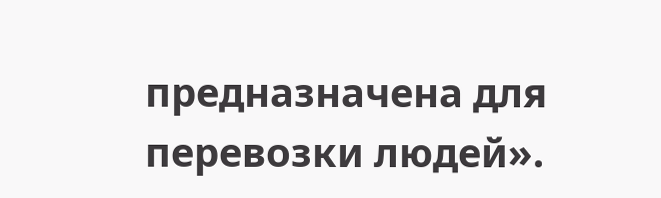предназначена для перевозки людей».